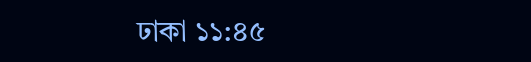ঢাকা ১১:৪৫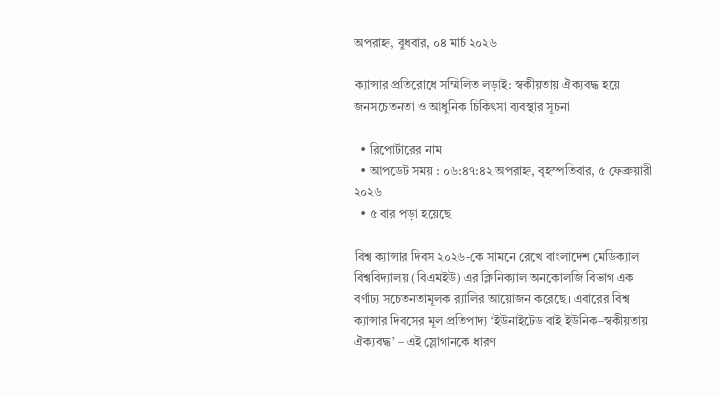অপরাহ্ন, বুধবার, ০৪ মার্চ ২০২৬

ক্যান্সার প্রতিরোধে সম্মিলিত লড়াই: স্বকীয়তায় ঐক্যবদ্ধ হয়ে জনসচেতনতা ও আধুনিক চিকিৎসা ব্যবস্থার সূচনা

  • রিপোর্টারের নাম
  • আপডেট সময় : ০৬:৪৭:৪২ অপরাহ্ন, বৃহস্পতিবার, ৫ ফেব্রুয়ারী ২০২৬
  • ৫ বার পড়া হয়েছে

বিশ্ব ক্যান্সার দিবস ২০২৬-কে সামনে রেখে বাংলাদেশ মেডিক্যাল বিশ্ববিদ্যালয় (বিএমইউ) এর ক্লিনিক্যাল অনকোলজি বিভাগ এক বর্ণাঢ্য সচেতনতামূলক র‍্যালির আয়োজন করেছে। এবারের বিশ্ব ক্যান্সার দিবসের মূল প্রতিপাদ্য ‘ইউনাইটেড বাই ইউনিক–স্বকীয়তায় ঐক্যবদ্ধ’ – এই স্লোগানকে ধারণ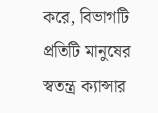করে, বিভাগটি প্রতিটি মানুষের স্বতন্ত্র ক্যান্সার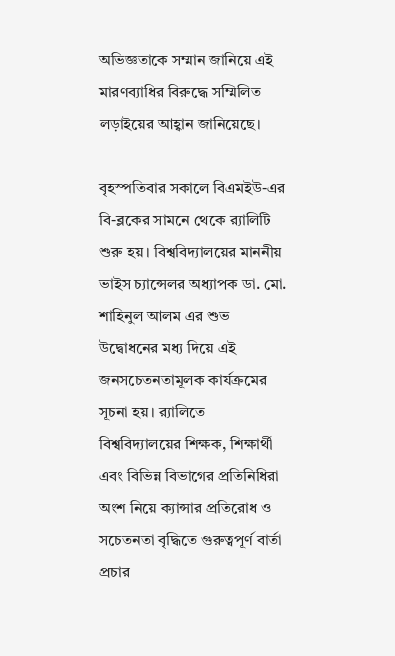অভিজ্ঞতাকে সম্মান জানিয়ে এই মারণব্যাধির বিরুদ্ধে সম্মিলিত লড়াইয়ের আহ্বান জানিয়েছে।

বৃহস্পতিবার সকালে বিএমইউ-এর বি-ব্লকের সামনে থেকে র‍্যালিটি শুরু হয়। বিশ্ববিদ্যালয়ের মাননীয় ভাইস চ্যান্সেলর অধ্যাপক ডা. মো. শাহিনুল আলম এর শুভ উদ্বোধনের মধ্য দিয়ে এই জনসচেতনতামূলক কার্যক্রমের সূচনা হয়। র‍্যালিতে বিশ্ববিদ্যালয়ের শিক্ষক, শিক্ষার্থী এবং বিভিন্ন বিভাগের প্রতিনিধিরা অংশ নিয়ে ক্যান্সার প্রতিরোধ ও সচেতনতা বৃদ্ধিতে গুরুত্বপূর্ণ বার্তা প্রচার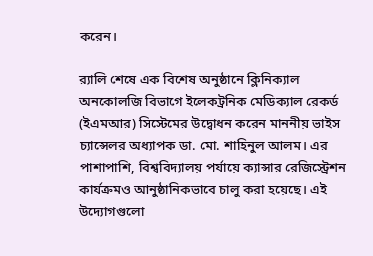করেন।

র‍্যালি শেষে এক বিশেষ অনুষ্ঠানে ক্লিনিক্যাল অনকোলজি বিভাগে ইলেকট্রনিক মেডিক্যাল রেকর্ড (ইএমআর) সিস্টেমের উদ্বোধন করেন মাননীয় ভাইস চ্যান্সেলর অধ্যাপক ডা. মো. শাহিনুল আলম। এর পাশাপাশি, বিশ্ববিদ্যালয় পর্যায়ে ক্যান্সার রেজিস্ট্রেশন কার্যক্রমও আনুষ্ঠানিকভাবে চালু করা হয়েছে। এই উদ্যোগগুলো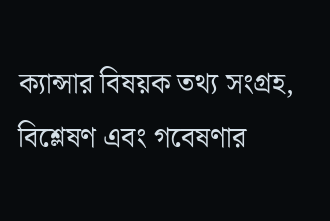ক্যান্সার বিষয়ক তথ্য সংগ্রহ, বিশ্লেষণ এবং গবেষণার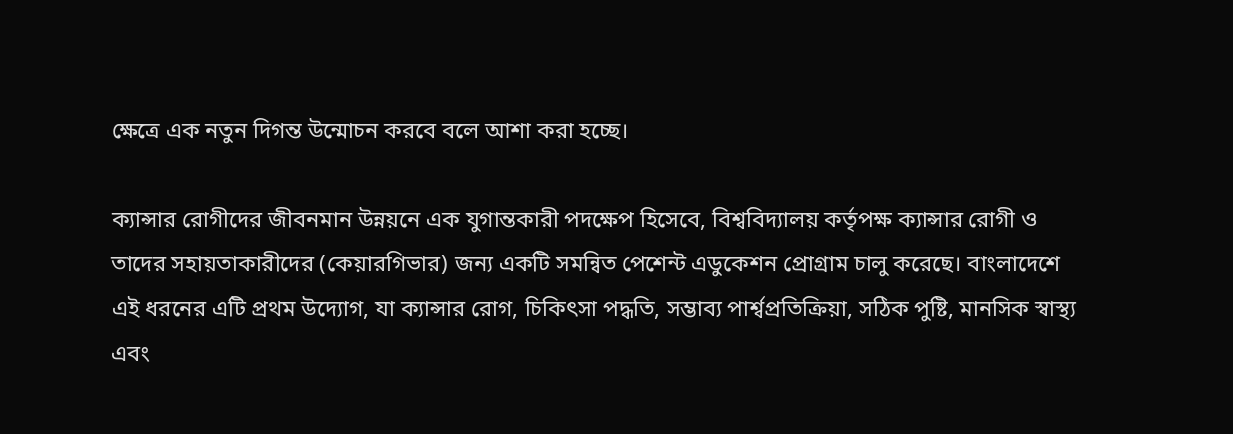ক্ষেত্রে এক নতুন দিগন্ত উন্মোচন করবে বলে আশা করা হচ্ছে।

ক্যান্সার রোগীদের জীবনমান উন্নয়নে এক যুগান্তকারী পদক্ষেপ হিসেবে, বিশ্ববিদ্যালয় কর্তৃপক্ষ ক্যান্সার রোগী ও তাদের সহায়তাকারীদের (কেয়ারগিভার) জন্য একটি সমন্বিত পেশেন্ট এডুকেশন প্রোগ্রাম চালু করেছে। বাংলাদেশে এই ধরনের এটি প্রথম উদ্যোগ, যা ক্যান্সার রোগ, চিকিৎসা পদ্ধতি, সম্ভাব্য পার্শ্বপ্রতিক্রিয়া, সঠিক পুষ্টি, মানসিক স্বাস্থ্য এবং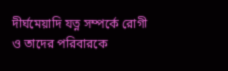দীর্ঘমেয়াদি যত্ন সম্পর্কে রোগী ও তাদের পরিবারকে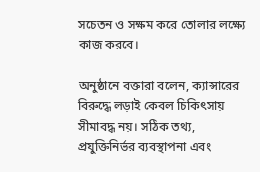সচেতন ও সক্ষম করে তোলার লক্ষ্যে কাজ করবে।

অনুষ্ঠানে বক্তারা বলেন, ক্যান্সারের বিরুদ্ধে লড়াই কেবল চিকিৎসায় সীমাবদ্ধ নয়। সঠিক তথ্য, প্রযুক্তিনির্ভর ব্যবস্থাপনা এবং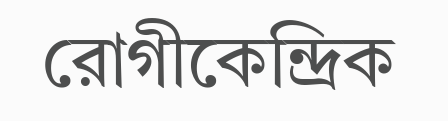রোগীকেন্দ্রিক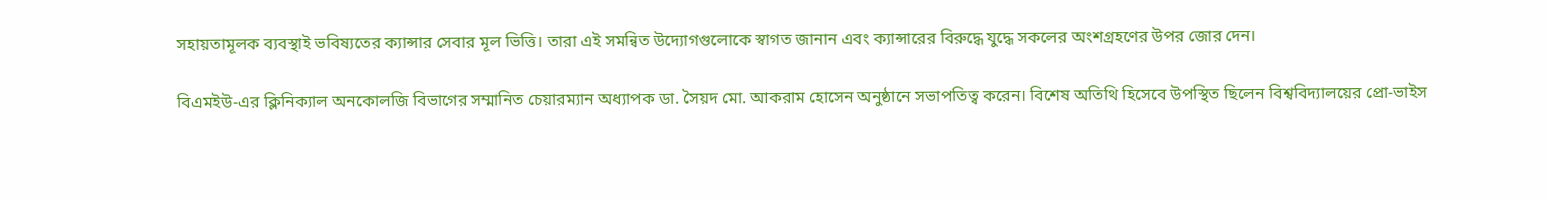সহায়তামূলক ব্যবস্থাই ভবিষ্যতের ক্যান্সার সেবার মূল ভিত্তি। তারা এই সমন্বিত উদ্যোগগুলোকে স্বাগত জানান এবং ক্যান্সারের বিরুদ্ধে যুদ্ধে সকলের অংশগ্রহণের উপর জোর দেন।

বিএমইউ-এর ক্লিনিক্যাল অনকোলজি বিভাগের সম্মানিত চেয়ারম্যান অধ্যাপক ডা. সৈয়দ মো. আকরাম হোসেন অনুষ্ঠানে সভাপতিত্ব করেন। বিশেষ অতিথি হিসেবে উপস্থিত ছিলেন বিশ্ববিদ্যালয়ের প্রো-ভাইস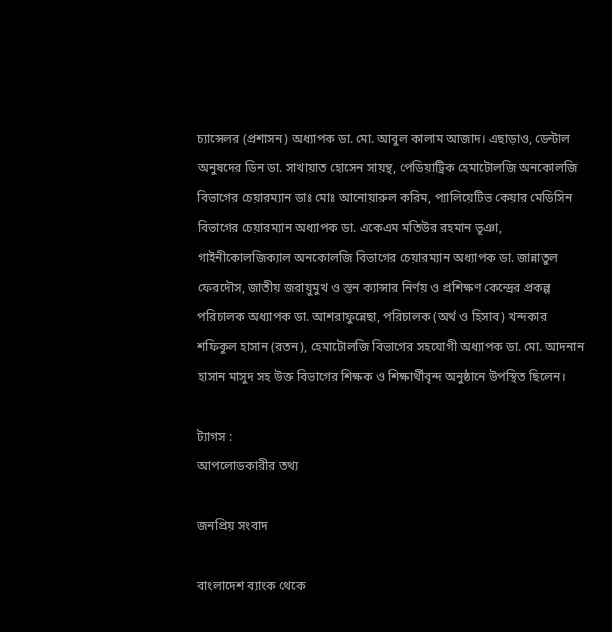চ্যান্সেলর (প্রশাসন) অধ্যাপক ডা. মো. আবুল কালাম আজাদ। এছাড়াও, ডেন্টাল অনুষদের ডিন ডা. সাখায়াত হোসেন সায়ন্থ, পেডিয়াট্রিক হেমাটোলজি অনকোলজি বিভাগের চেয়ারম্যান ডাঃ মোঃ আনোয়ারুল করিম, প্যালিয়েটিভ কেয়ার মেডিসিন বিভাগের চেয়ারম্যান অধ্যাপক ডা. একেএম মতিউর রহমান ভূঞা, গাইনীকোলজিক্যাল অনকোলজি বিভাগের চেয়ারম্যান অধ্যাপক ডা. জান্নাতুল ফেরদৌস, জাতীয় জরায়ুমুখ ও স্তন ক্যান্সার নির্ণয় ও প্রশিক্ষণ কেন্দ্রের প্রকল্প পরিচালক অধ্যাপক ডা. আশরাফুন্নেছা, পরিচালক (অর্থ ও হিসাব) খন্দকার শফিকুল হাসান (রতন), হেমাটোলজি বিভাগের সহযোগী অধ্যাপক ডা. মো. আদনান হাসান মাসুদ সহ উক্ত বিভাগের শিক্ষক ও শিক্ষার্থীবৃন্দ অনুষ্ঠানে উপস্থিত ছিলেন।

ট্যাগস :
আপলোডকারীর তথ্য

জনপ্রিয় সংবাদ

বাংলাদেশ ব্যাংক থেকে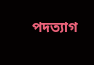পদত্যাগ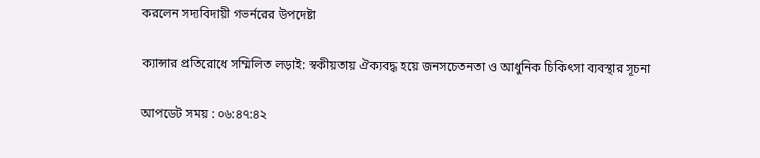করলেন সদ্যবিদায়ী গভর্নরের উপদেষ্টা

ক্যান্সার প্রতিরোধে সম্মিলিত লড়াই: স্বকীয়তায় ঐক্যবদ্ধ হয়ে জনসচেতনতা ও আধুনিক চিকিৎসা ব্যবস্থার সূচনা

আপডেট সময় : ০৬:৪৭:৪২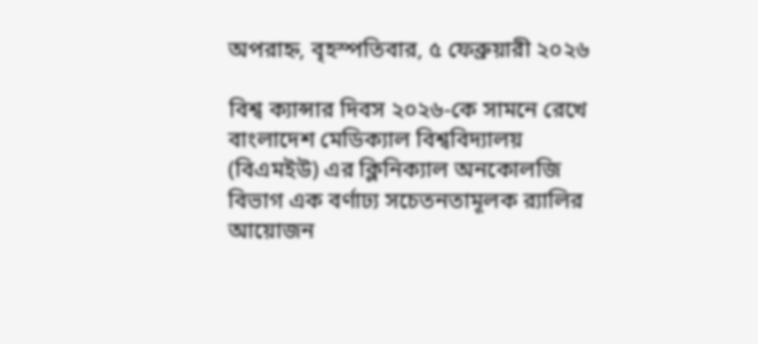অপরাহ্ন, বৃহস্পতিবার, ৫ ফেব্রুয়ারী ২০২৬

বিশ্ব ক্যান্সার দিবস ২০২৬-কে সামনে রেখে বাংলাদেশ মেডিক্যাল বিশ্ববিদ্যালয় (বিএমইউ) এর ক্লিনিক্যাল অনকোলজি বিভাগ এক বর্ণাঢ্য সচেতনতামূলক র‍্যালির আয়োজন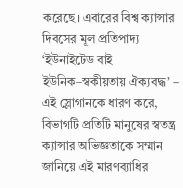করেছে। এবারের বিশ্ব ক্যান্সার দিবসের মূল প্রতিপাদ্য ‘ইউনাইটেড বাই ইউনিক–স্বকীয়তায় ঐক্যবদ্ধ’ – এই স্লোগানকে ধারণ করে, বিভাগটি প্রতিটি মানুষের স্বতন্ত্র ক্যান্সার অভিজ্ঞতাকে সম্মান জানিয়ে এই মারণব্যাধির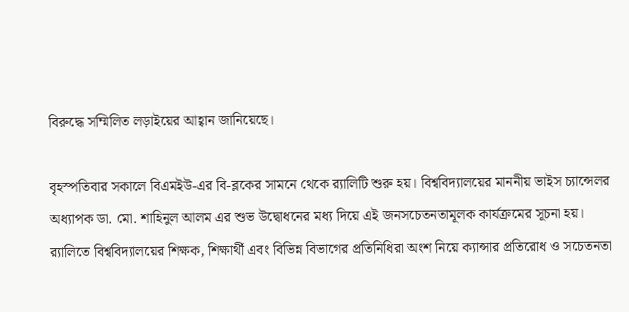বিরুদ্ধে সম্মিলিত লড়াইয়ের আহ্বান জানিয়েছে।

বৃহস্পতিবার সকালে বিএমইউ-এর বি-ব্লকের সামনে থেকে র‍্যালিটি শুরু হয়। বিশ্ববিদ্যালয়ের মাননীয় ভাইস চ্যান্সেলর অধ্যাপক ডা. মো. শাহিনুল আলম এর শুভ উদ্বোধনের মধ্য দিয়ে এই জনসচেতনতামূলক কার্যক্রমের সূচনা হয়। র‍্যালিতে বিশ্ববিদ্যালয়ের শিক্ষক, শিক্ষার্থী এবং বিভিন্ন বিভাগের প্রতিনিধিরা অংশ নিয়ে ক্যান্সার প্রতিরোধ ও সচেতনতা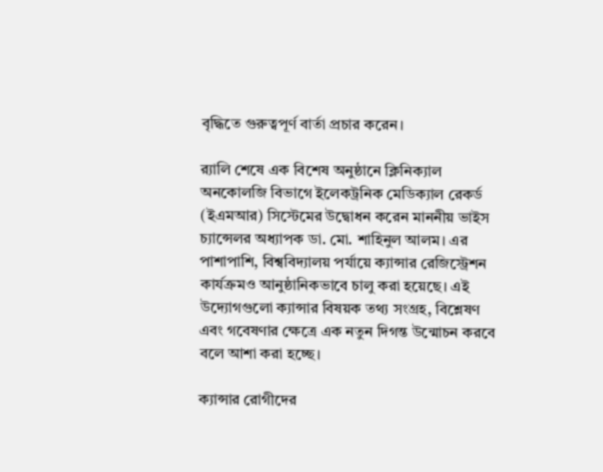বৃদ্ধিতে গুরুত্বপূর্ণ বার্তা প্রচার করেন।

র‍্যালি শেষে এক বিশেষ অনুষ্ঠানে ক্লিনিক্যাল অনকোলজি বিভাগে ইলেকট্রনিক মেডিক্যাল রেকর্ড (ইএমআর) সিস্টেমের উদ্বোধন করেন মাননীয় ভাইস চ্যান্সেলর অধ্যাপক ডা. মো. শাহিনুল আলম। এর পাশাপাশি, বিশ্ববিদ্যালয় পর্যায়ে ক্যান্সার রেজিস্ট্রেশন কার্যক্রমও আনুষ্ঠানিকভাবে চালু করা হয়েছে। এই উদ্যোগগুলো ক্যান্সার বিষয়ক তথ্য সংগ্রহ, বিশ্লেষণ এবং গবেষণার ক্ষেত্রে এক নতুন দিগন্ত উন্মোচন করবে বলে আশা করা হচ্ছে।

ক্যান্সার রোগীদের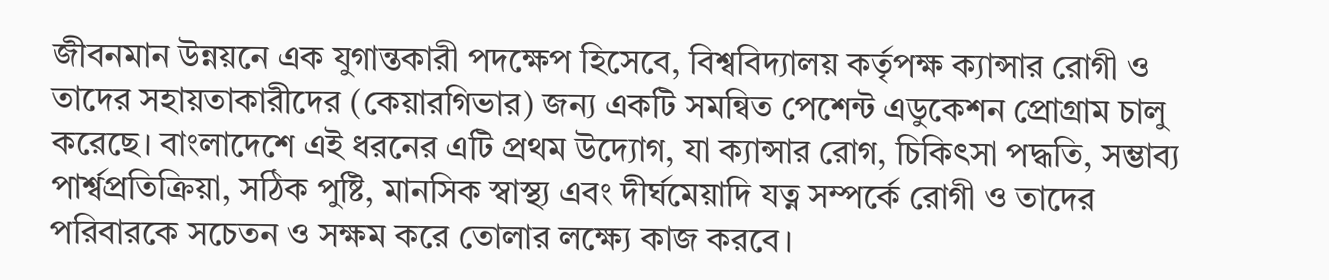জীবনমান উন্নয়নে এক যুগান্তকারী পদক্ষেপ হিসেবে, বিশ্ববিদ্যালয় কর্তৃপক্ষ ক্যান্সার রোগী ও তাদের সহায়তাকারীদের (কেয়ারগিভার) জন্য একটি সমন্বিত পেশেন্ট এডুকেশন প্রোগ্রাম চালু করেছে। বাংলাদেশে এই ধরনের এটি প্রথম উদ্যোগ, যা ক্যান্সার রোগ, চিকিৎসা পদ্ধতি, সম্ভাব্য পার্শ্বপ্রতিক্রিয়া, সঠিক পুষ্টি, মানসিক স্বাস্থ্য এবং দীর্ঘমেয়াদি যত্ন সম্পর্কে রোগী ও তাদের পরিবারকে সচেতন ও সক্ষম করে তোলার লক্ষ্যে কাজ করবে।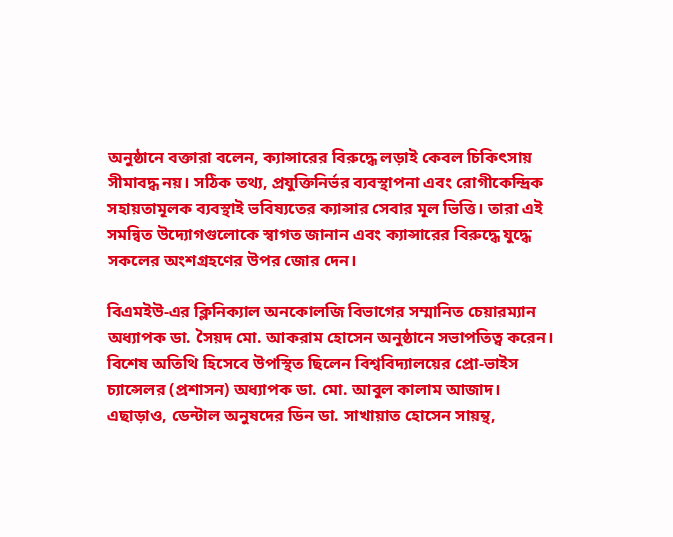অনুষ্ঠানে বক্তারা বলেন, ক্যান্সারের বিরুদ্ধে লড়াই কেবল চিকিৎসায় সীমাবদ্ধ নয়। সঠিক তথ্য, প্রযুক্তিনির্ভর ব্যবস্থাপনা এবং রোগীকেন্দ্রিক সহায়তামূলক ব্যবস্থাই ভবিষ্যতের ক্যান্সার সেবার মূল ভিত্তি। তারা এই সমন্বিত উদ্যোগগুলোকে স্বাগত জানান এবং ক্যান্সারের বিরুদ্ধে যুদ্ধে সকলের অংশগ্রহণের উপর জোর দেন।

বিএমইউ-এর ক্লিনিক্যাল অনকোলজি বিভাগের সম্মানিত চেয়ারম্যান অধ্যাপক ডা. সৈয়দ মো. আকরাম হোসেন অনুষ্ঠানে সভাপতিত্ব করেন। বিশেষ অতিথি হিসেবে উপস্থিত ছিলেন বিশ্ববিদ্যালয়ের প্রো-ভাইস চ্যান্সেলর (প্রশাসন) অধ্যাপক ডা. মো. আবুল কালাম আজাদ। এছাড়াও, ডেন্টাল অনুষদের ডিন ডা. সাখায়াত হোসেন সায়ন্থ,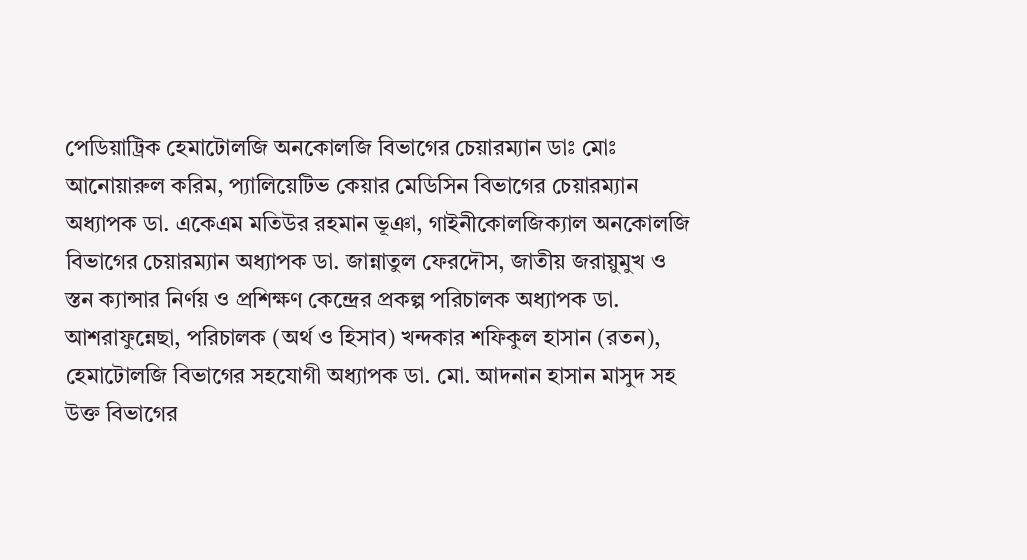পেডিয়াট্রিক হেমাটোলজি অনকোলজি বিভাগের চেয়ারম্যান ডাঃ মোঃ আনোয়ারুল করিম, প্যালিয়েটিভ কেয়ার মেডিসিন বিভাগের চেয়ারম্যান অধ্যাপক ডা. একেএম মতিউর রহমান ভূঞা, গাইনীকোলজিক্যাল অনকোলজি বিভাগের চেয়ারম্যান অধ্যাপক ডা. জান্নাতুল ফেরদৌস, জাতীয় জরায়ুমুখ ও স্তন ক্যান্সার নির্ণয় ও প্রশিক্ষণ কেন্দ্রের প্রকল্প পরিচালক অধ্যাপক ডা. আশরাফুন্নেছা, পরিচালক (অর্থ ও হিসাব) খন্দকার শফিকুল হাসান (রতন), হেমাটোলজি বিভাগের সহযোগী অধ্যাপক ডা. মো. আদনান হাসান মাসুদ সহ উক্ত বিভাগের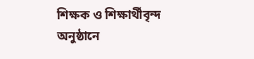শিক্ষক ও শিক্ষার্থীবৃন্দ অনুষ্ঠানে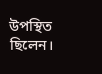উপস্থিত ছিলেন।